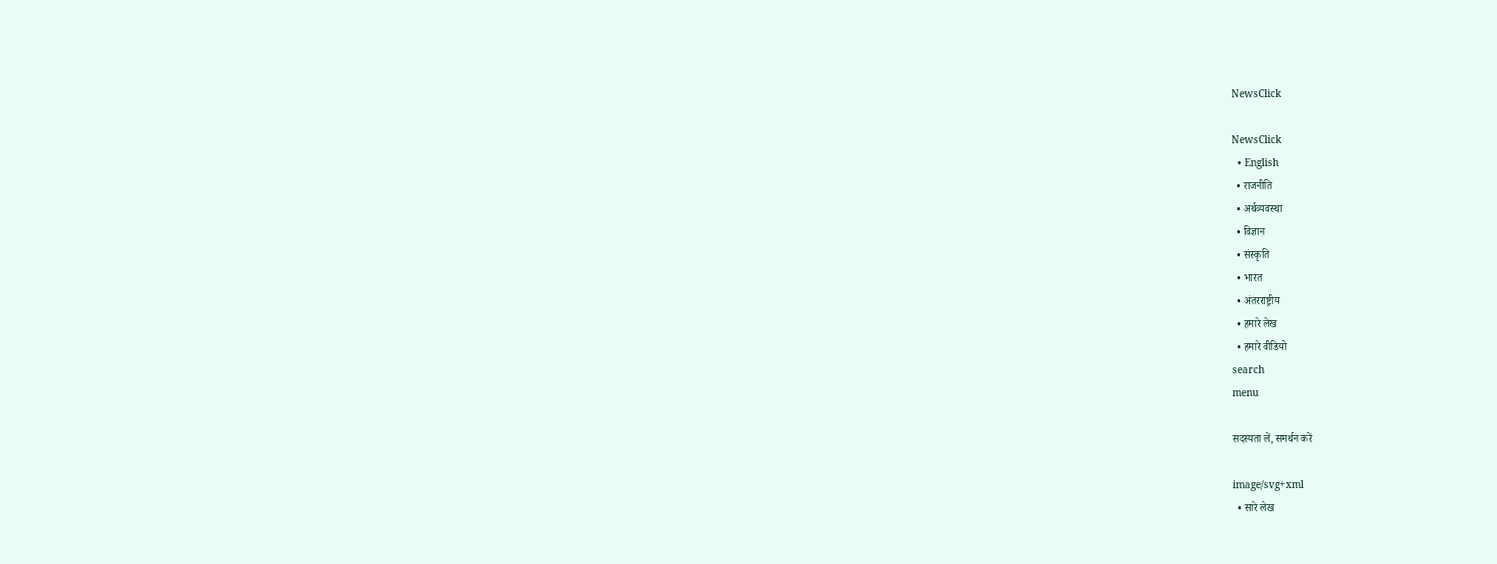NewsClick

NewsClick
  • English
  • राजनीति
  • अर्थव्यवस्था
  • विज्ञान
  • संस्कृति
  • भारत
  • अंतरराष्ट्रीय
  • हमारे लेख
  • हमारे वीडियो
search
menu

सदस्यता लें, समर्थन करें

image/svg+xml
  • सारे लेख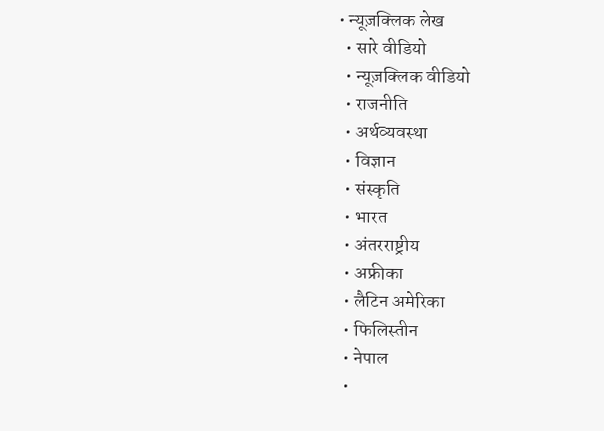• न्यूज़क्लिक लेख
  • सारे वीडियो
  • न्यूज़क्लिक वीडियो
  • राजनीति
  • अर्थव्यवस्था
  • विज्ञान
  • संस्कृति
  • भारत
  • अंतरराष्ट्रीय
  • अफ्रीका
  • लैटिन अमेरिका
  • फिलिस्तीन
  • नेपाल
  •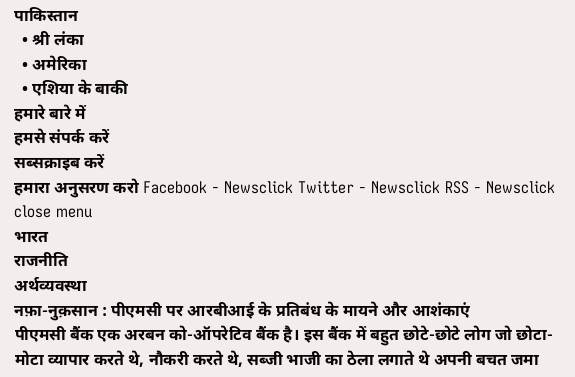पाकिस्तान
  • श्री लंका
  • अमेरिका
  • एशिया के बाकी
हमारे बारे में
हमसे संपर्क करें
सब्सक्राइब करें
हमारा अनुसरण करो Facebook - Newsclick Twitter - Newsclick RSS - Newsclick
close menu
भारत
राजनीति
अर्थव्यवस्था
नफ़ा-नुक़सान : पीएमसी पर आरबीआई के प्रतिबंध के मायने और आशंकाएं
पीएमसी बैंक एक अरबन को-ऑपरेटिव बैंक है। इस बैंक में बहुत छोटे-छोटे लोग जो छोटा-मोटा व्यापार करते थे, नौकरी करते थे, सब्जी भाजी का ठेला लगाते थे अपनी बचत जमा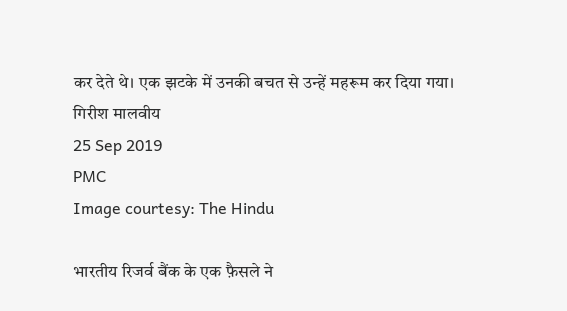कर देते थे। एक झटके में उनकी बचत से उन्हें महरूम कर दिया गया।
गिरीश मालवीय
25 Sep 2019
PMC
Image courtesy: The Hindu

भारतीय रिजर्व बैंक के एक फ़ैसले ने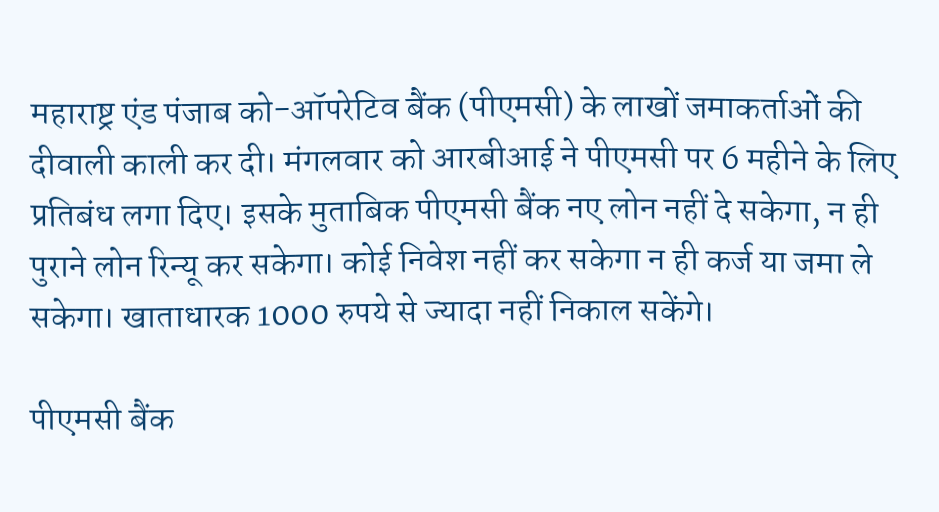महाराष्ट्र एंड पंजाब को-ऑपरेटिव बैंक (पीएमसी) के लाखों जमाकर्ताओं की दीवाली काली कर दी। मंगलवार को आरबीआई ने पीएमसी पर 6 महीने के लिए प्रतिबंध लगा दिए। इसके मुताबिक पीएमसी बैंक नए लोन नहीं दे सकेगा, न ही पुराने लोन रिन्यू कर सकेगा। कोई निवेश नहीं कर सकेगा न ही कर्ज या जमा ले सकेगा। खाताधारक 1000 रुपये से ज्यादा नहीं निकाल सकेंगे।

पीएमसी बैंक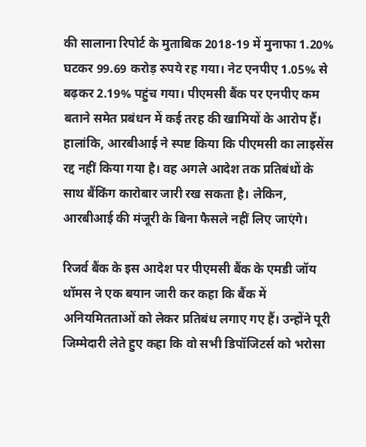की सालाना रिपोर्ट के मुताबिक 2018-19 में मुनाफा 1.20% घटकर 99.69 करोड़ रुपये रह गया। नेट एनपीए 1.05% से बढ़कर 2.19% पहुंच गया। पीएमसी बैंक पर एनपीए कम बताने समेत प्रबंधन में कई तरह की खामियों के आरोप हैं। हालांकि, आरबीआई ने स्पष्ट किया कि पीएमसी का लाइसेंस रद्द नहीं किया गया है। वह अगले आदेश तक प्रतिबंधों के साथ बैंकिंग कारोबार जारी रख सकता है। लेकिन, आरबीआई की मंजूरी के बिना फैसले नहीं लिए जाएंगे।

रिजर्व बैंक के इस आदेश पर पीएमसी बैंक के एमडी जॉय थॉमस ने एक बयान जारी कर कहा कि बैंक में अनियमितताओं को लेकर प्रतिबंध लगाए गए हैं। उन्होंने पूरी जिम्मेदारी लेते हुए कहा कि वो सभी डिपॉजिटर्स को भरोसा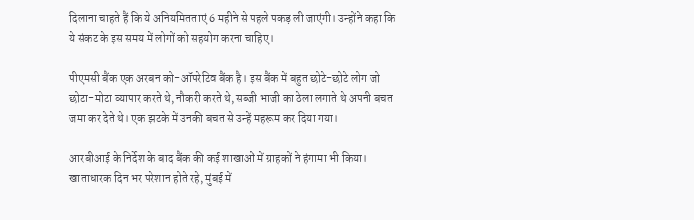दिलाना चाहते हैं कि ये अनियमितताएं 6 महीने से पहले पकड़ ली जाएंगी। उन्होंने कहा कि ये संकट के इस समय में लोगों को सहयोग करना चाहिए।

पीएमसी बैंक एक अरबन को-ऑपरेटिव बैंक है। इस बैंक में बहुत छोटे-छोटे लोग जो छोटा-मोटा व्यापार करते थे, नौकरी करते थे, सब्जी भाजी का ठेला लगाते थे अपनी बचत जमा कर देते थे। एक झटके में उनकी बचत से उन्हें महरूम कर दिया गया।

आरबीआई के निर्देश के बाद बैंक की कई शाखाओं में ग्राहकों ने हंगामा भी किया। खाताधारक दिन भर परेशान होते रहे, मुंबई में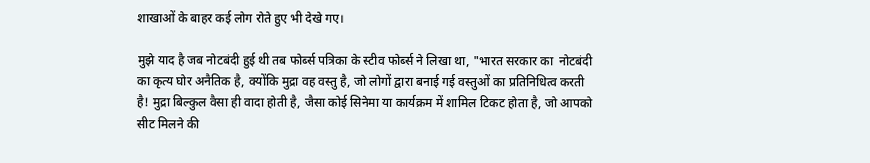शाखाओं के बाहर कई लोग रोते हुए भी देखे गए।

मुझे याद है जब नोटबंदी हुई थी तब फोर्ब्स पत्रिका के स्टीव फोर्ब्स ने लिखा था, "भारत सरकार का  नोटबंदी का कृत्य घोर अनैतिक है, क्योंकि मुद्रा वह वस्तु है, जो लोगों द्वारा बनाई गई वस्तुओं का प्रतिनिधित्व करती है! मुद्रा बिल्कुल वैसा ही वादा होती है, जैसा कोई सिनेमा या कार्यक्रम में शामिल टिकट होता है, जो आपको सीट मिलने की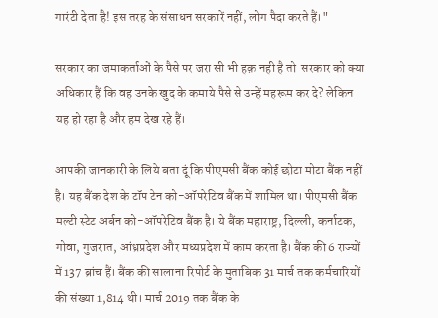गारंटी देता है! इस तरह के संसाधन सरकारें नहीं, लोग पैदा करते हैं।"

सरकार का जमाकर्ताओं के पैसे पर जरा सी भी हक़ नही है तो  सरकार को क्या अधिकार हैं कि वह उनके खुद के कमाये पैसे से उन्हें महरूम कर दे? लेकिन यह हो रहा है और हम देख रहे हैं।

आपकी जानकारी के लिये बता दूं कि पीएमसी बैंक कोई छोटा मोटा बैंक नहीं है। यह बैंक देश के टॉप टेन को-ऑपरेटिव बैंक में शामिल था। पीएमसी बैंक मल्टी स्टेट अर्बन को-ऑपरेटिव बैंक है। ये बैंक महाराष्ट्र, दिल्ली, कर्नाटक, गोवा, गुजरात, आंध्रप्रदेश और मध्यप्रदेश में काम करता है। बैंक की 6 राज्यों में 137 ब्रांच हैं। बैंक की सालाना रिपोर्ट के मुताबिक 31 मार्च तक कर्मचारियों की संख्या 1,814 थी। मार्च 2019 तक बैंक के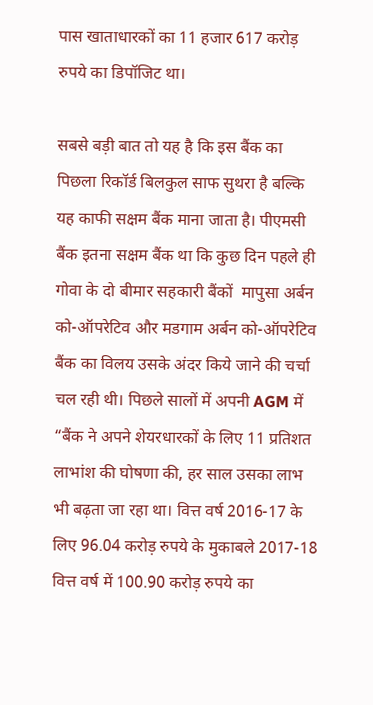पास खाताधारकों का 11 हजार 617 करोड़ रुपये का डिपॉजिट था।

सबसे बड़ी बात तो यह है कि इस बैंक का पिछला रिकॉर्ड बिलकुल साफ सुथरा है बल्कि यह काफी सक्षम बैंक माना जाता है। पीएमसी  बैंक इतना सक्षम बैंक था कि कुछ दिन पहले ही  गोवा के दो बीमार सहकारी बैंकों  मापुसा अर्बन को-ऑपरेटिव और मडगाम अर्बन को-ऑपरेटिव बैंक का विलय उसके अंदर किये जाने की चर्चा चल रही थी। पिछले सालों में अपनी AGM में  “बैंक ने अपने शेयरधारकों के लिए 11 प्रतिशत लाभांश की घोषणा की, हर साल उसका लाभ भी बढ़ता जा रहा था। वित्त वर्ष 2016-17 के लिए 96.04 करोड़ रुपये के मुकाबले 2017-18 वित्त वर्ष में 100.90 करोड़ रुपये का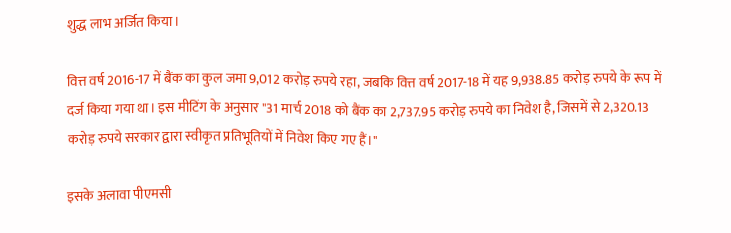शुद्ध लाभ अर्जित किया।

वित्त वर्ष 2016-17 में बैंक का कुल जमा 9,012 करोड़ रुपये रहा, जबकि वित्त वर्ष 2017-18 में यह 9,938.85 करोड़ रुपये के रूप में दर्ज किया गया था। इस मीटिंग के अनुसार "31 मार्च 2018 को बैंक का 2,737.95 करोड़ रुपये का निवेश है, जिसमें से 2,320.13 करोड़ रुपये सरकार द्वारा स्वीकृत प्रतिभूतियों में निवेश किए गए हैं।"

इसके अलावा पीएमसी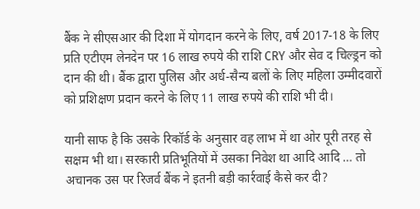बैंक ने सीएसआर की दिशा में योगदान करने के लिए, वर्ष 2017-18 के लिए प्रति एटीएम लेनदेन पर 16 लाख रुपये की राशि CRY और सेव द चिल्ड्रन को दान की थी। बैंक द्वारा पुलिस और अर्ध-सैन्य बलों के लिए महिला उम्मीदवारों को प्रशिक्षण प्रदान करने के लिए 11 लाख रुपये की राशि भी दी।

यानी साफ है कि उसके रिकॉर्ड के अनुसार वह लाभ में था ओर पूरी तरह से सक्षम भी था। सरकारी प्रतिभूतियों में उसका निवेश था आदि आदि … तो अचानक उस पर रिजर्व बैंक ने इतनी बड़ी कार्रवाई कैसे कर दी?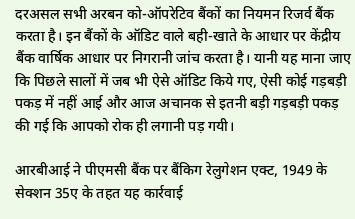दरअसल सभी अरबन को-ऑपरेटिव बैंकों का नियमन रिजर्व बैंक करता है। इन बैंकों के ऑडिट वाले बही-खाते के आधार पर केंद्रीय बैंक वार्षिक आधार पर निगरानी जांच करता है। यानी यह माना जाए कि पिछले सालों में जब भी ऐसे ऑडिट किये गए, ऐसी कोई गड़बड़ी पकड़ में नहीं आई और आज अचानक से इतनी बड़ी गड़बड़ी पकड़ की गई कि आपको रोक ही लगानी पड़ गयी।

आरबीआई ने पीएमसी बैंक पर बैंकिग रेलुगेशन एक्ट, 1949 के सेक्‍शन 35ए के तहत यह कार्रवाई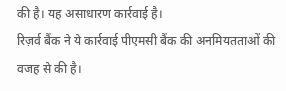की है। यह असाधारण कार्रवाई है।
रिज़र्व बैंक ने ये कार्रवाई पीएमसी बैंक की अनमियतताओं की वजह से की है।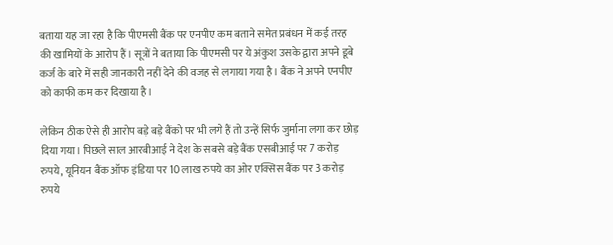बताया यह जा रहा है कि पीएमसी बैंक पर एनपीए कम बताने समेत प्रबंधन में कई तरह की खामियों के आरोप हैं। सूत्रों ने बताया कि पीएमसी पर ये अंकुश उसके द्वारा अपने डूबे कर्ज के बारे में सही जानकारी नहीं देने की वजह से लगाया गया है। बैंक ने अपने एनपीए को काफी कम कर दिखाया है।

लेकिन ठीक ऐसे ही आरोप बड़े बड़े बैंको पर भी लगे हैं तो उन्हें सिर्फ जुर्माना लगा कर छोड़ दिया गया। पिछले साल आरबीआई ने देश के सबसे बड़े बैंक एसबीआई पर 7 करोड़ रुपये, यूनियन बैंक ऑफ इंडिया पर 10 लाख रुपये का ओर एक्सिस बैंक पर 3 करोड़ रुपये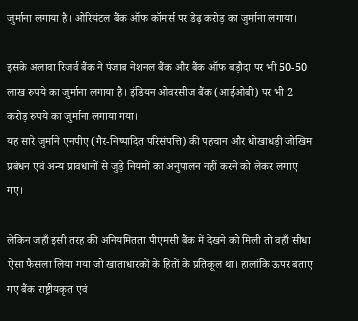जुर्माना लगाया है। ओरियंटल बैंक ऑफ कॉमर्स पर डेढ़ करोड़ का जुर्माना लगाया।

इसके अलावा रिजर्व बैंक ने पंजाब नेशनल बैंक और बैंक ऑफ बड़ौदा पर भी 50-50 लाख रुपये का जुर्माना लगाया है। इंडियन ओवरसीज बैंक (आईओबी) पर भी 2 करोड़ रुपये का जुर्माना लगाया गया।
यह सारे जुर्माने एनपीए (गैर-निष्पादित परिसंपत्ति) की पहचान और धोखाधड़ी जोखिम प्रबंधन एवं अन्य प्रावधानों से जुड़े नियमों का अनुपालन नहीं करने को लेकर लगाए गए।

लेकिन जहाँ इसी तरह की अनियमितता पीएमसी बैंक में देखने को मिली तो वहाँ सीधा ऐसा फैसला लिया गया जो खाताधारकों के हितों के प्रतिकूल था। हालांकि ऊपर बताए गए बैंक राष्ट्रीयकृत एवं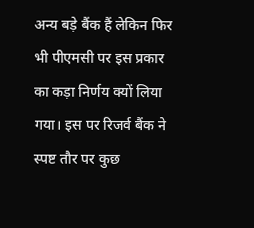अन्य बड़े बैंक हैं लेकिन फिर भी पीएमसी पर इस प्रकार का कड़ा निर्णय क्यों लिया गया। इस पर रिजर्व बैंक ने स्पष्ट तौर पर कुछ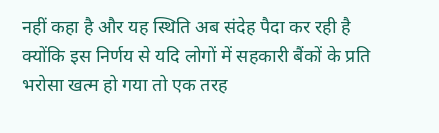नहीं कहा है और यह स्थिति अब संदेह पैदा कर रही है क्योंकि इस निर्णय से यदि लोगों में सहकारी बैंकों के प्रति भरोसा खत्म हो गया तो एक तरह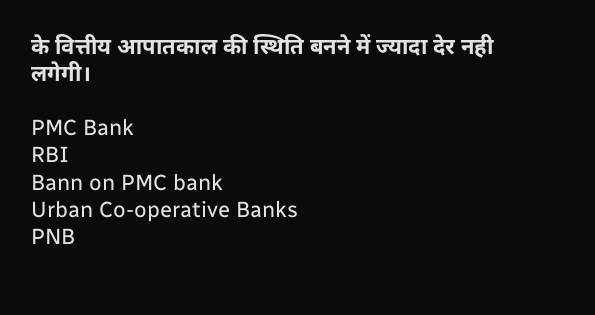के वित्तीय आपातकाल की स्थिति बनने में ज्यादा देर नही लगेगी।

PMC Bank
RBI
Bann on PMC bank
Urban Co-operative Banks
PNB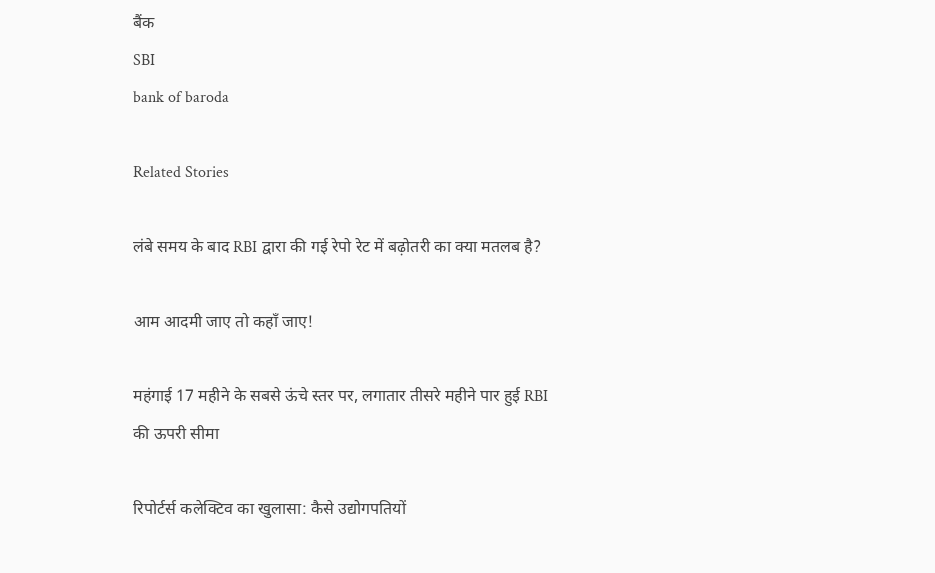बैंक
SBI
bank of baroda

Related Stories

लंबे समय के बाद RBI द्वारा की गई रेपो रेट में बढ़ोतरी का क्या मतलब है?

आम आदमी जाए तो कहाँ जाए!

महंगाई 17 महीने के सबसे ऊंचे स्तर पर, लगातार तीसरे महीने पार हुई RBI की ऊपरी सीमा

रिपोर्टर्स कलेक्टिव का खुलासा: कैसे उद्योगपतियों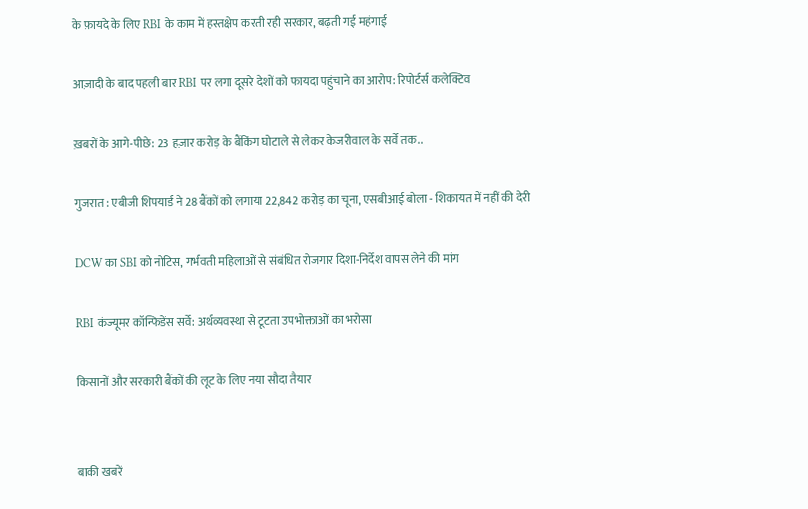के फ़ायदे के लिए RBI के काम में हस्तक्षेप करती रही सरकार, बढ़ती गई महंगाई

आज़ादी के बाद पहली बार RBI पर लगा दूसरे देशों को फायदा पहुंचाने का आरोप: रिपोर्टर्स कलेक्टिव

ख़बरों के आगे-पीछे: 23 हज़ार करोड़ के बैंकिंग घोटाले से लेकर केजरीवाल के सर्वे तक..

गुजरात : एबीजी शिपयार्ड ने 28 बैंकों को लगाया 22,842 करोड़ का चूना, एसबीआई बोला - शिकायत में नहीं की देरी

DCW का SBI को नोटिस, गर्भवती महिलाओं से संबंधित रोजगार दिशा-निर्देश वापस लेने की मांग

RBI कंज्यूमर कॉन्फिडेंस सर्वे: अर्थव्यवस्था से टूटता उपभोक्ताओं का भरोसा

किसानों और सरकारी बैंकों की लूट के लिए नया सौदा तैयार


बाकी खबरें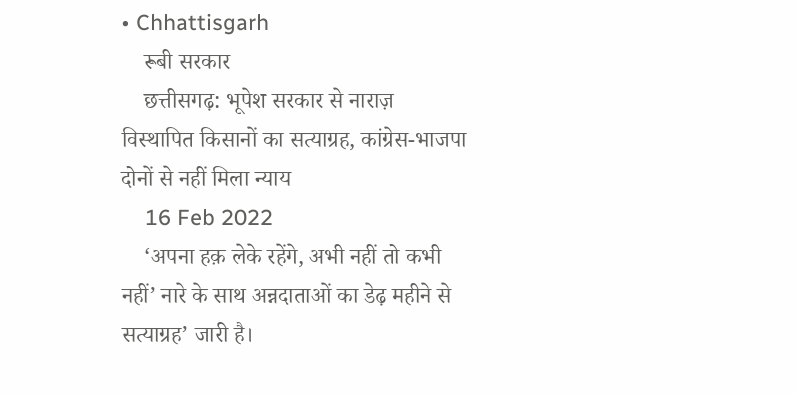• Chhattisgarh
    रूबी सरकार
    छत्तीसगढ़: भूपेश सरकार से नाराज़ विस्थापित किसानों का सत्याग्रह, कांग्रेस-भाजपा दोनों से नहीं मिला न्याय
    16 Feb 2022
    ‘अपना हक़ लेके रहेंगे, अभी नहीं तो कभी नहीं’ नारे के साथ अन्नदाताओं का डेढ़ महीने से सत्याग्रह’ जारी है।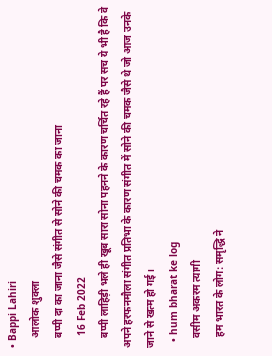• Bappi Lahiri
    आलोक शुक्ला
    बप्पी दा का जाना जैसे संगीत से सोने की चमक का जाना
    16 Feb 2022
    बप्पी लाहिड़ी भले ही खूब सारा सोना पहनने के कारण चर्चित रहे हैं पर सच ये भी है कि वे अपने हरफनमौला संगीत प्रतिभा के कारण संगीत में सोने की चमक जैसे थे जो आज उनके जाने से खत्म हो गई।
  • hum bharat ke log
    वसीम अकरम त्यागी
    हम भारत के लोग: समृद्धि ने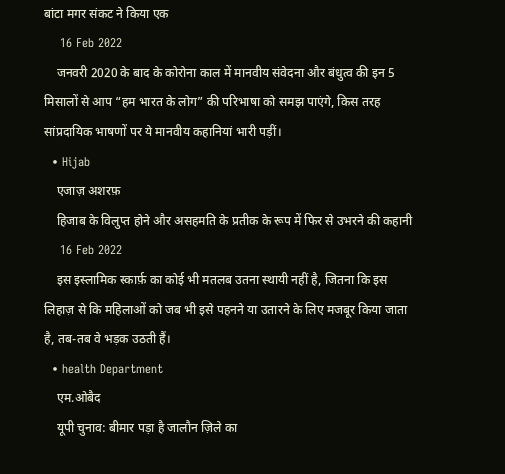बांटा मगर संकट ने किया एक
    16 Feb 2022
    जनवरी 2020 के बाद के कोरोना काल में मानवीय संवेदना और बंधुत्व की इन 5 मिसालों से आप “हम भारत के लोग” की परिभाषा को समझ पाएंगे, किस तरह सांप्रदायिक भाषणों पर ये मानवीय कहानियां भारी पड़ीं।
  • Hijab
    एजाज़ अशरफ़
    हिजाब के विलुप्त होने और असहमति के प्रतीक के रूप में फिर से उभरने की कहानी
    16 Feb 2022
    इस इस्लामिक स्कार्फ़ का कोई भी मतलब उतना स्थायी नहीं है, जितना कि इस लिहाज़ से कि महिलाओं को जब भी इसे पहनने या उतारने के लिए मजबूर किया जाता है, तब-तब वे भड़क उठती हैं।
  • health Department
    एम.ओबैद
    यूपी चुनाव: बीमार पड़ा है जालौन ज़िले का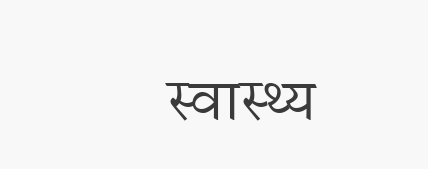स्वास्थ्य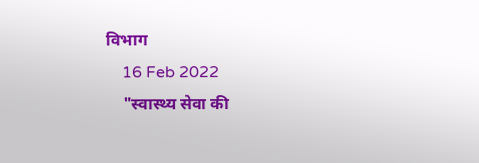विभाग
    16 Feb 2022
    "स्वास्थ्य सेवा की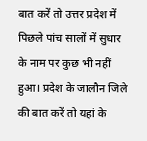बात करें तो उत्तर प्रदेश में पिछले पांच सालों में सुधार के नाम पर कुछ भी नहीं हुआ। प्रदेश के जालौन जिले की बात करें तो यहां के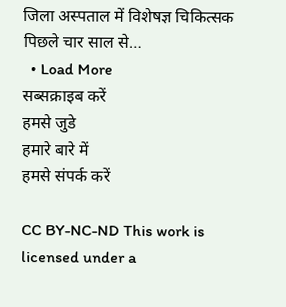जिला अस्पताल में विशेषज्ञ चिकित्सक पिछले चार साल से…
  • Load More
सब्सक्राइब करें
हमसे जुडे
हमारे बारे में
हमसे संपर्क करें

CC BY-NC-ND This work is licensed under a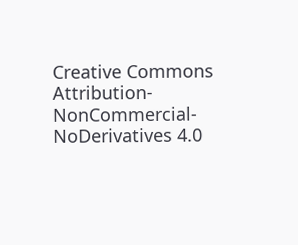Creative Commons Attribution-NonCommercial-NoDerivatives 4.0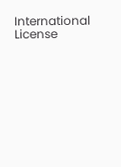International License